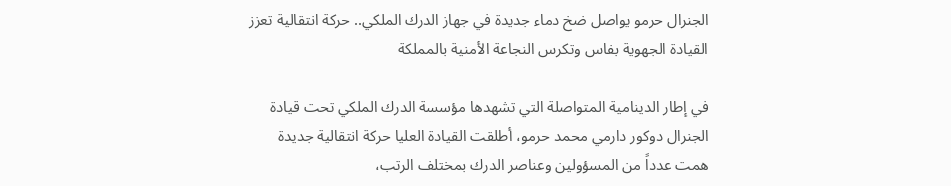الجنرال حرمو يواصل ضخ دماء جديدة في جهاز الدرك الملكي.. حركة انتقالية تعزز القيادة الجهوية بفاس وتكرس النجاعة الأمنية بالمملكة

في إطار الدينامية المتواصلة التي تشهدها مؤسسة الدرك الملكي تحت قيادة الجنرال دوكور دارمي محمد حرمو، أطلقت القيادة العليا حركة انتقالية جديدة همت عدداً من المسؤولين وعناصر الدرك بمختلف الرتب،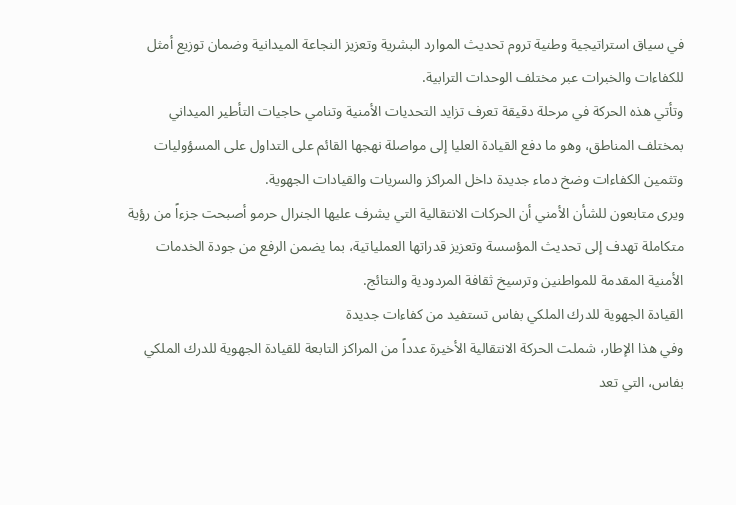في سياق استراتيجية وطنية تروم تحديث الموارد البشرية وتعزيز النجاعة الميدانية وضمان توزيع أمثل للكفاءات والخبرات عبر مختلف الوحدات الترابية.
وتأتي هذه الحركة في مرحلة دقيقة تعرف تزايد التحديات الأمنية وتنامي حاجيات التأطير الميداني بمختلف المناطق، وهو ما دفع القيادة العليا إلى مواصلة نهجها القائم على التداول على المسؤوليات وتثمين الكفاءات وضخ دماء جديدة داخل المراكز والسريات والقيادات الجهوية.
ويرى متابعون للشأن الأمني أن الحركات الانتقالية التي يشرف عليها الجنرال حرمو أصبحت جزءاً من رؤية متكاملة تهدف إلى تحديث المؤسسة وتعزيز قدراتها العملياتية، بما يضمن الرفع من جودة الخدمات الأمنية المقدمة للمواطنين وترسيخ ثقافة المردودية والنتائج.
القيادة الجهوية للدرك الملكي بفاس تستفيد من كفاءات جديدة
وفي هذا الإطار، شملت الحركة الانتقالية الأخيرة عدداً من المراكز التابعة للقيادة الجهوية للدرك الملكي بفاس، التي تعد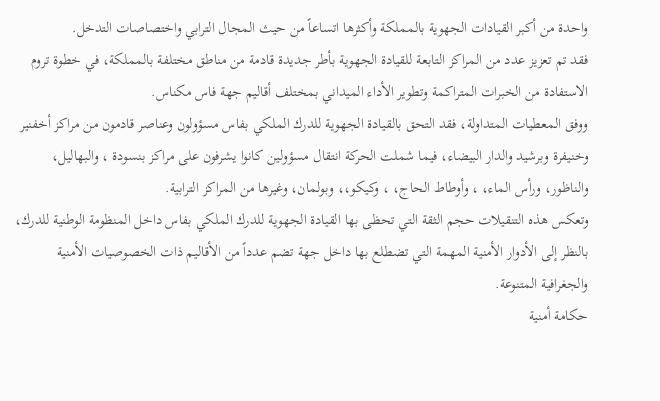واحدة من أكبر القيادات الجهوية بالمملكة وأكثرها اتساعاً من حيث المجال الترابي واختصاصات التدخل.
فقد تم تعزيز عدد من المراكز التابعة للقيادة الجهوية بأطر جديدة قادمة من مناطق مختلفة بالمملكة، في خطوة تروم الاستفادة من الخبرات المتراكمة وتطوير الأداء الميداني بمختلف أقاليم جهة فاس مكناس.
ووفق المعطيات المتداولة، فقد التحق بالقيادة الجهوية للدرك الملكي بفاس مسؤولون وعناصر قادمون من مراكز أخفنير وخنيفرة وبرشيد والدار البيضاء، فيما شملت الحركة انتقال مسؤولين كانوا يشرفون على مراكز بنسودة ، والبهاليل، والناظور، ورأس الماء، ، وأوطاط الحاج، ، وكيكو،، وبولمان، وغيرها من المراكز الترابية.
وتعكس هذه التنقيلات حجم الثقة التي تحظى بها القيادة الجهوية للدرك الملكي بفاس داخل المنظومة الوطنية للدرك، بالنظر إلى الأدوار الأمنية المهمة التي تضطلع بها داخل جهة تضم عدداً من الأقاليم ذات الخصوصيات الأمنية والجغرافية المتنوعة.
حكامة أمنية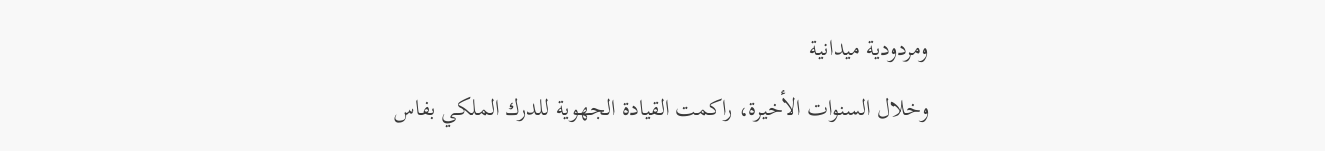ومردودية ميدانية
وخلال السنوات الأخيرة، راكمت القيادة الجهوية للدرك الملكي بفاس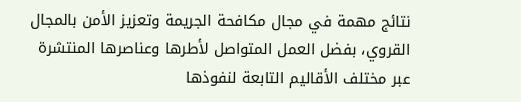نتائج مهمة في مجال مكافحة الجريمة وتعزيز الأمن بالمجال القروي، بفضل العمل المتواصل لأطرها وعناصرها المنتشرة عبر مختلف الأقاليم التابعة لنفوذها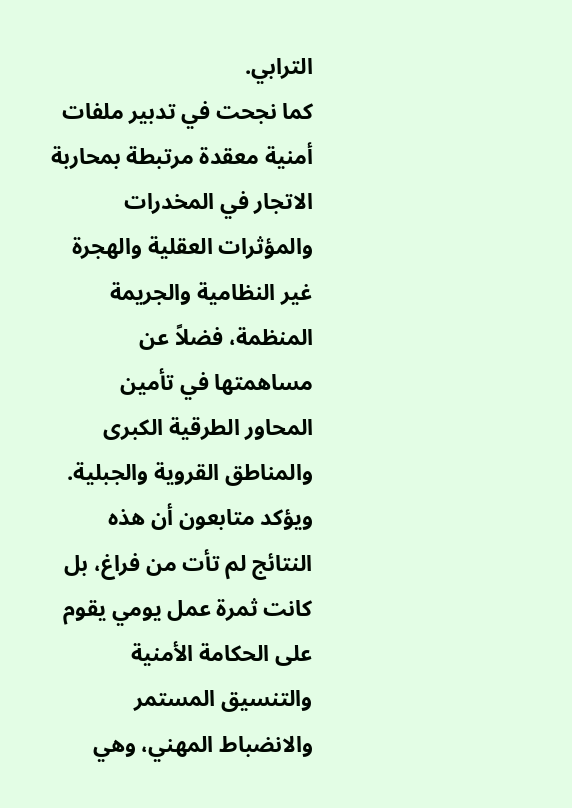الترابي.
كما نجحت في تدبير ملفات أمنية معقدة مرتبطة بمحاربة الاتجار في المخدرات والمؤثرات العقلية والهجرة غير النظامية والجريمة المنظمة، فضلاً عن مساهمتها في تأمين المحاور الطرقية الكبرى والمناطق القروية والجبلية.
ويؤكد متابعون أن هذه النتائج لم تأت من فراغ، بل كانت ثمرة عمل يومي يقوم على الحكامة الأمنية والتنسيق المستمر والانضباط المهني، وهي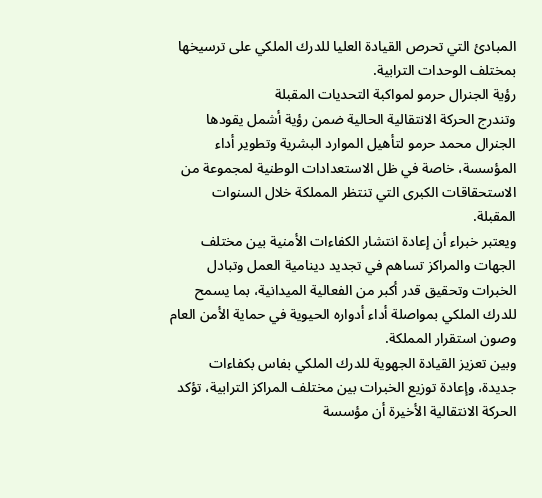المبادئ التي تحرص القيادة العليا للدرك الملكي على ترسيخها بمختلف الوحدات الترابية.
رؤية الجنرال حرمو لمواكبة التحديات المقبلة
وتندرج الحركة الانتقالية الحالية ضمن رؤية أشمل يقودها الجنرال محمد حرمو لتأهيل الموارد البشرية وتطوير أداء المؤسسة، خاصة في ظل الاستعدادات الوطنية لمجموعة من الاستحقاقات الكبرى التي تنتظر المملكة خلال السنوات المقبلة.
ويعتبر خبراء أن إعادة انتشار الكفاءات الأمنية بين مختلف الجهات والمراكز تساهم في تجديد دينامية العمل وتبادل الخبرات وتحقيق قدر أكبر من الفعالية الميدانية، بما يسمح للدرك الملكي بمواصلة أداء أدواره الحيوية في حماية الأمن العام وصون استقرار المملكة.
وبين تعزيز القيادة الجهوية للدرك الملكي بفاس بكفاءات جديدة، وإعادة توزيع الخبرات بين مختلف المراكز الترابية، تؤكد الحركة الانتقالية الأخيرة أن مؤسسة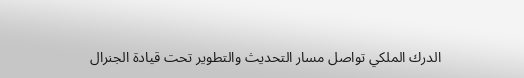الدرك الملكي تواصل مسار التحديث والتطوير تحت قيادة الجنرال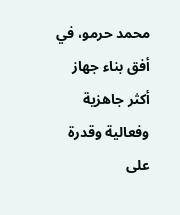محمد حرمو، في أفق بناء جهاز أكثر جاهزية وفعالية وقدرة على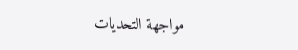مواجهة التحديات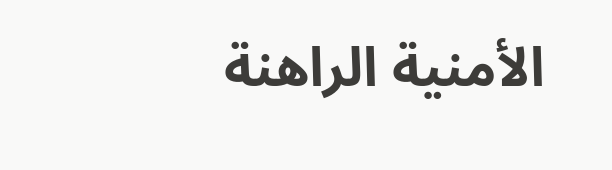الأمنية الراهنة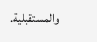والمستقبلية.